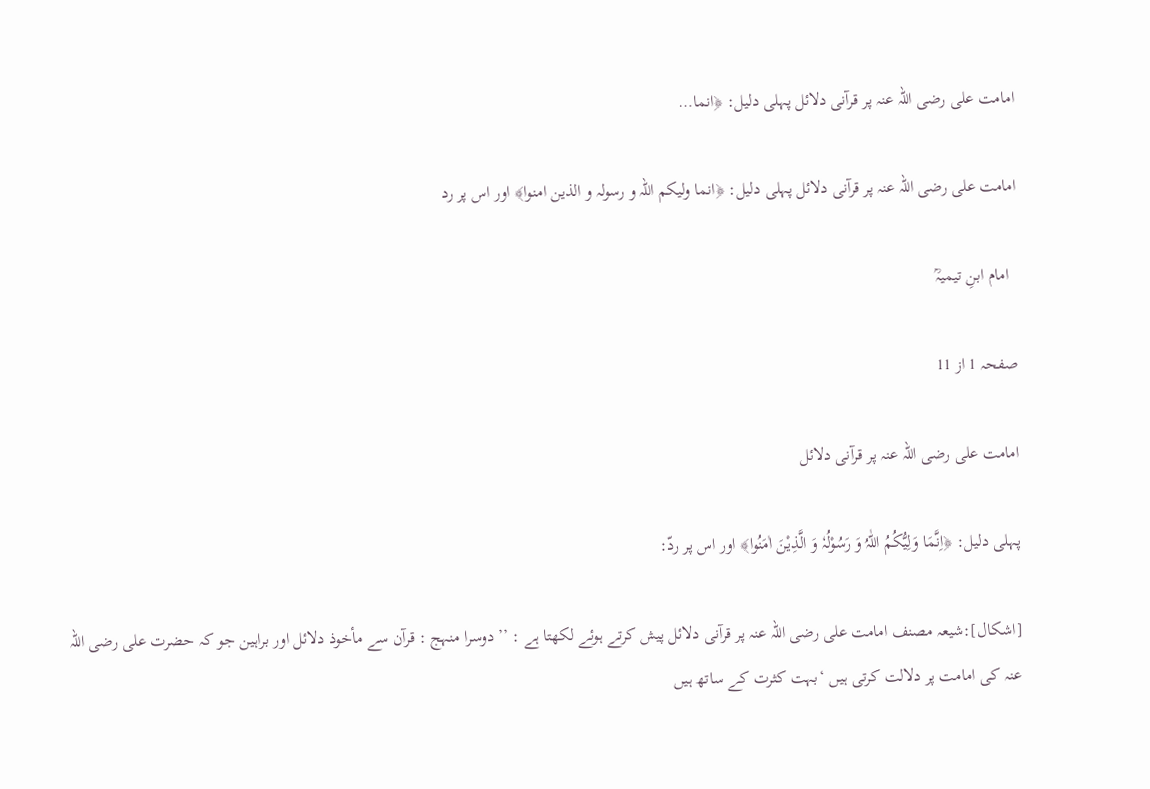امامت علی رضی اللہ عنہ پر قرآنی دلائل پہلی دلیل: ﴿انما…

امامت علی رضی اللہ عنہ پر قرآنی دلائل پہلی دلیل: ﴿انما ولیکم اللہ و رسولہ و الذین امنوا﴾ اور اس پر رد

  امام ابنِ تیمیہؒ

صفحہ 1 از 11

امامت علی رضی اللہ عنہ پر قرآنی دلائل

پہلی دلیل: ﴿اِنَّمَا وَلِیُّکُمُ اللّٰہُ وَ رَسُوْلُہٗ وَ الَّذِیْنَ اٰمَنُوا﴾ اور اس پر ردّ:

[اشکال]:شیعہ مصنف امامت علی رضی اللہ عنہ پر قرآنی دلائل پیش کرتے ہوئے لکھتا ہے : ’’ دوسرا منہج : قرآن سے مأخوذ دلائل اور براہین جو کہ حضرت علی رضی اللہ عنہ کی امامت پر دلالت کرتی ہیں ‘بہت کثرت کے ساتھ ہیں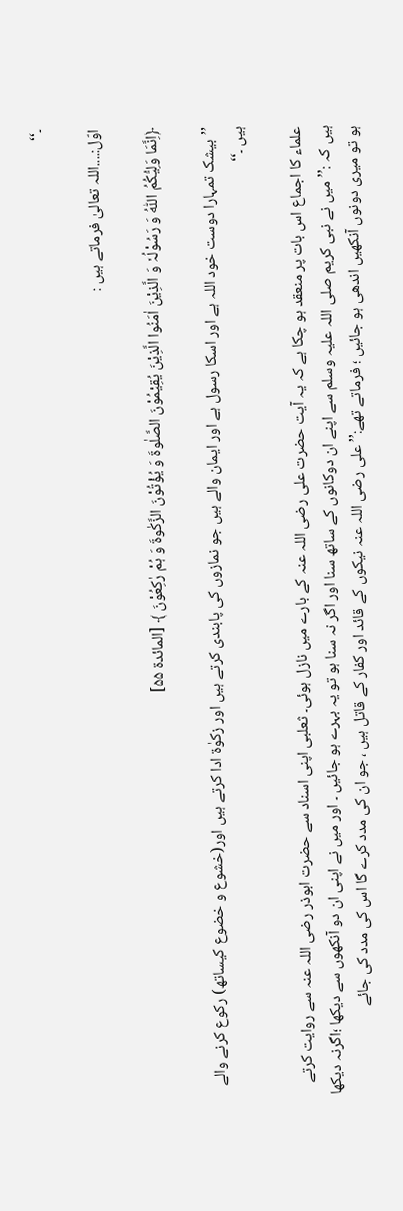۔‘‘

اوّل:....اللہ تعالیٰ فرماتے ہیں :

﴿اِنَّمَا وَلِیُّکُمُ اللّٰہُ وَ رَسُوْلُہٗ وَ الَّذِیْنَ اٰمَنُوا الَّذِیْنَ یُقِیْمُوْنَ الصَّلٰوۃَ وَ یُؤْتُوْنَ الزَّکٰوۃَ وَ ہُمْ رٰکِعُوْنَ ﴾ [المائدۃ ۵۵]

’’بیشک تمہارا دوست خود اللہ ہے اور اسکا رسول ہے اور ایمان والے ہیں جو نمازوں کی پابندی کرتے ہیں اور زکوٰۃ ادا کرتے ہیں اور(خشوع و خضوع کیساتھ) رکوع کرنے والے ہیں ۔‘‘

علماء کا اجماع اس بات پر منعقد ہو چکا ہے کہ یہ آیت حضرت علی رضی اللہ عنہ کے بارے میں نازل ہوئی۔ ثعلبی اپنی اسناد سے حضرت ابوذر رضی اللہ عنہ سے روایت کرتے ہیں کہ :’’میں نے نبی کریم صلی اللہ علیہ وسلم سے اپنے ان دوکانوں کے ساتھ سنا اور اگر نہ سنا ہو تو یہ بہرے ہو جائیں ۔ اور میں نے اپنی ان دو آنکھوں سے دیکھا ؛اگرنہ دیکھا ہو تو میری دونوں آنکھیں اندھی ہو جائیں ؛ فرماتے تھے:’’ علی رضی اللہ عنہ نیکوں کے قائد اور کفار کے قاتل ہیں ، جو ان کی مدد کرے گا اس کی مدد کی جائے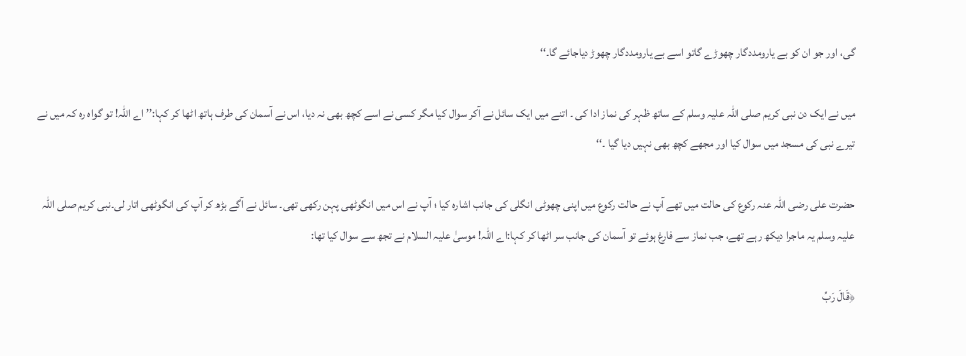گی، اور جو ان کو بے یارومددگار چھوڑے گاتو اسے بے یارومددگار چھوڑ دیاجائے گا۔‘‘

میں نے ایک دن نبی کریم صلی اللہ علیہ وسلم کے ساتھ ظہر کی نماز ادا کی ۔ اتنے میں ایک سائل نے آکر سوال کیا مگر کسی نے اسے کچھ بھی نہ دیا، اس نے آسمان کی طرف ہاتھ اٹھا کر کہا:’’ اے اللہ! تو گواہ رہ کہ میں نے تیرے نبی کی مسجد میں سوال کیا اور مجھے کچھ بھی نہیں دیا گیا ۔‘‘

حضرت علی رضی اللہ عنہ رکوع کی حالت میں تھے آپ نے حالت رکوع میں اپنی چھوٹی انگلی کی جانب اشارہ کیا ؛ آپ نے اس میں انگوٹھی پہن رکھی تھی۔ سائل نے آگے بڑھ کر آپ کی انگوٹھی اتار لی۔نبی کریم صلی اللہ علیہ وسلم یہ ماجرا دیکھ رہے تھے، جب نماز سے فارغ ہوئے تو آسمان کی جانب سر اٹھا کر کہا:اے اللہ! موسیٰ علیہ السلام نے تجھ سے سوال کیا تھا:

﴿قَالَ رَبِّ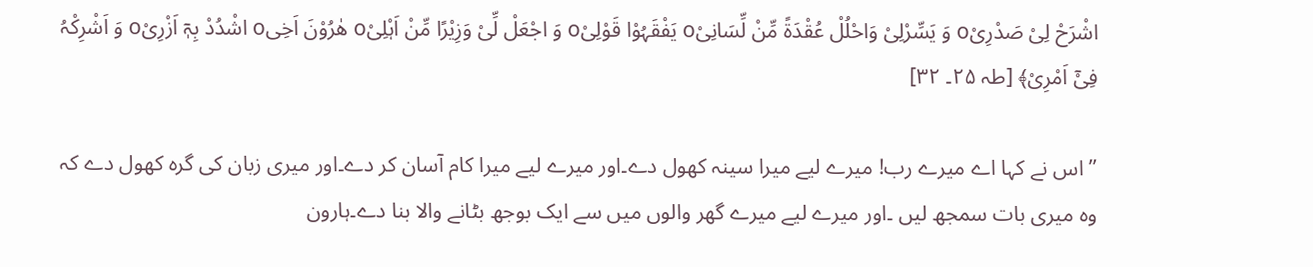اشْرَحْ لِیْ صَدْرِیْo وَ یَسِّرْلِیْ وَاحْلُلْ عُقْدَۃً مِّنْ لِّسَانِیْo یَفْقَہُوْا قَوْلِیْo وَ اجْعَلْ لِّیْ وَزِیْرًا مِّنْ اَہْلِیْo ھٰرُوْنَ اَخِیo اشْدُدْ بِہٖٓ اَزْرِیْo وَ اَشْرِکْہُ فِیْٓ اَمْرِیْ﴾ [طہ ۲۵۔ ۳۲]

’’ اس نے کہا اے میرے رب! میرے لیے میرا سینہ کھول دے۔اور میرے لیے میرا کام آسان کر دے۔اور میری زبان کی گرہ کھول دے کہ وہ میری بات سمجھ لیں ۔اور میرے لیے میرے گھر والوں میں سے ایک بوجھ بٹانے والا بنا دے۔ہارون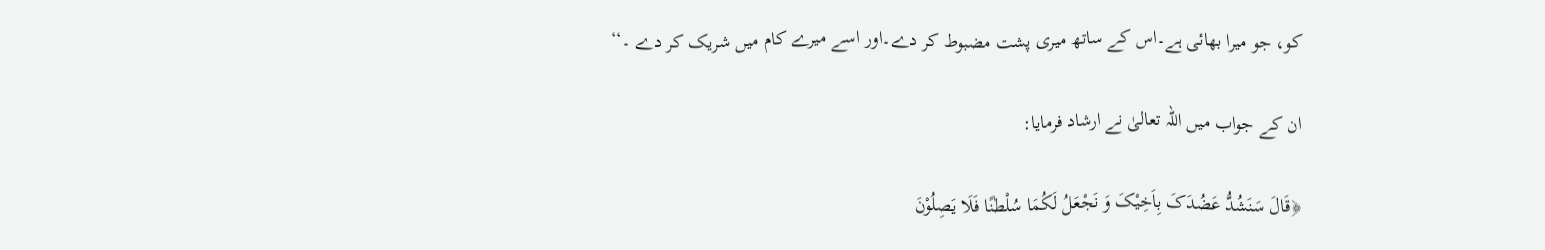کو، جو میرا بھائی ہے۔اس کے ساتھ میری پشت مضبوط کر دے۔اور اسے میرے کام میں شریک کر دے ۔‘‘

ان کے جواب میں اللہ تعالیٰ نے ارشاد فرمایا:

﴿قَالَ سَنَشُدُّ عَضُدَکَ بِاَخِیْکَ وَ نَجْعَلُ لَکُمَا سُلْطٰنًا فَلَا یَصِلُوْنَ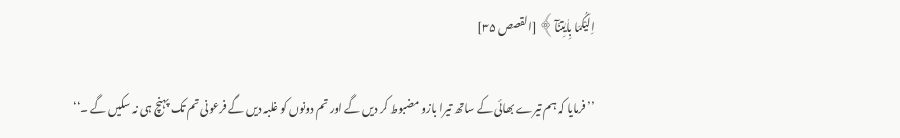اِلَیْکُمَا بِاٰیٰتِنَآ﴾ [القصص ۳۵]

’’ فرمایا کہ ہم تیرے بھائی کے ساتھ تیرا بازو مضبوط کر دیں گے اور تم دونوں کو غلبہ دیں گے فرعونی تم تک پہنچ ہی نہ سکیں گے ۔‘‘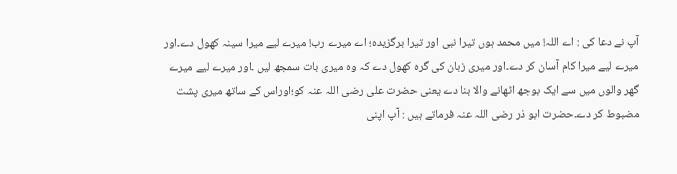آپ نے دعا کی : اے اللہ! میں محمد ہوں تیرا نبی اور تیرا برگزیدہ؛ اے میرے رب! میرے لیے میرا سینہ کھول دے۔اور میرے لیے میرا کام آسان کر دے۔اور میری زبان کی گرہ کھول دے کہ وہ میری بات سمجھ لیں ۔اور میرے لیے میرے گھر والوں میں سے ایک بوجھ اٹھانے والا بنا دے یعنی حضرت علی رضی اللہ عنہ کو؛اوراس کے ساتھ میری پشت مضبوط کر دے۔حضرت ابو ذر رضی اللہ عنہ فرماتے ہیں : آپ اپنی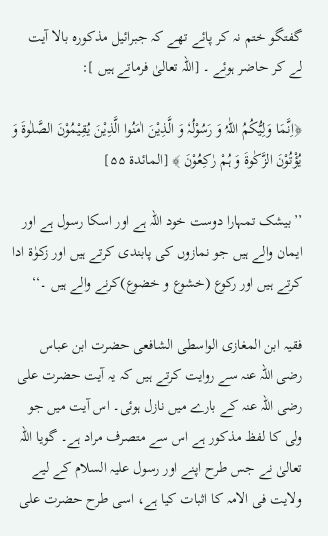گفتگو ختم نہ کر پائے تھے کہ جبرائیل مذکورہ بالا آیت لے کر حاضر ہوئے ۔ [اللہ تعالیٰ فرماتے ہیں ]:

﴿اِنَّمَا وَلِیُّکُمُ اللّٰہُ وَ رَسُوْلُہٗ وَ الَّذِیْنَ اٰمَنُوا الَّذِیْنَ یُقِیْمُوْنَ الصَّلٰوۃَ وَ یُؤْتُوْنَ الزَّکٰوۃَ وَ ہُمْ رٰکِعُوْنَ ﴾ [المائدۃ ۵۵]

’’بیشک تمہارا دوست خود اللہ ہے اور اسکا رسول ہے اور ایمان والے ہیں جو نمازوں کی پابندی کرتے ہیں اور زکوٰۃ ادا کرتے ہیں اور رکوع (خشوع و خضوع)کرنے والے ہیں ۔‘‘

فقیہ ابن المغازی الواسطی الشافعی حضرت ابن عباس رضی اللہ عنہ سے روایت کرتے ہیں کہ یہ آیت حضرت علی رضی اللہ عنہ کے بارے میں نازل ہوئی۔ اس آیت میں جو ولی کا لفظ مذکور ہے اس سے متصرف مراد ہے۔ گویا اللہ تعالیٰ نے جس طرح اپنے اور رسول علیہ السلام کے لیے ولایت فی الامہ کا اثبات کیا ہے، اسی طرح حضرت علی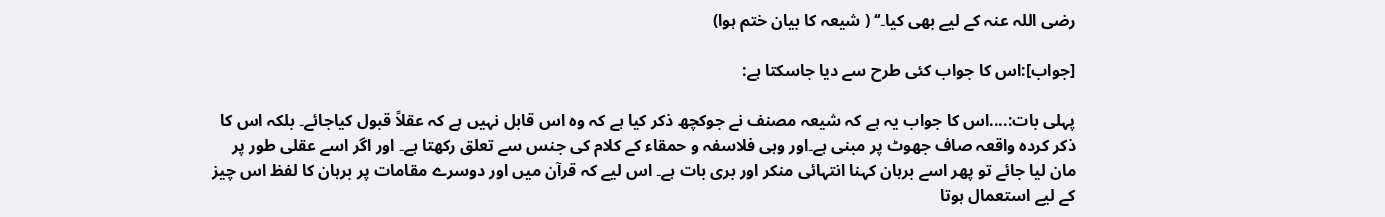رضی اللہ عنہ کے لیے بھی کیا۔‘‘ ( شیعہ کا بیان ختم ہوا)

[جواب]:اس کا جواب کئی طرح سے دیا جاسکتا ہے:

پہلی بات:....اس کا جواب یہ ہے کہ شیعہ مصنف نے جوکچھ ذکر کیا ہے کہ وہ اس قابل نہیں ہے کہ عقلاً قبول کیاجائے۔ بلکہ اس کا ذکر کردہ واقعہ صاف جھوٹ پر مبنی ہے۔اور وہی فلاسفہ و حمقاء کے کلام کی جنس سے تعلق رکھتا ہے۔ اور اگر اسے عقلی طور پر مان لیا جائے تو پھر اسے برہان کہنا انتہائی منکر اور بری بات ہے۔ اس لیے کہ قرآن میں اور دوسرے مقامات پر برہان کا لفظ اس چیز کے لیے استعمال ہوتا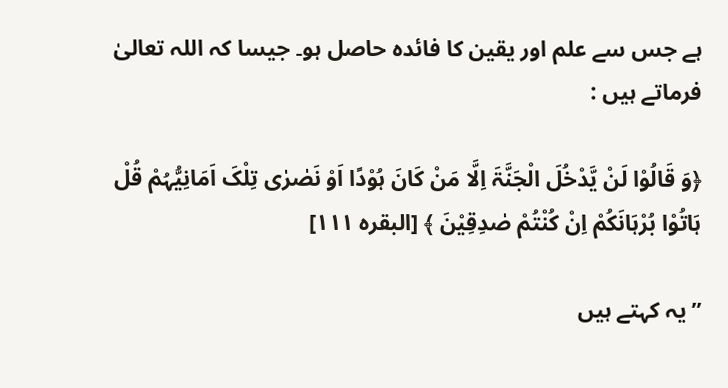ہے جس سے علم اور یقین کا فائدہ حاصل ہو۔ جیسا کہ اللہ تعالیٰ فرماتے ہیں :

﴿وَ قَالُوْا لَنْ یَّدْخُلَ الْجَنَّۃَ اِلَّا مَنْ کَانَ ہُوْدًا اَوْ نَصٰرٰی تِلْکَ اَمَانِیُّہُمْ قُلْ ہَاتُوْا بُرْہَانَکُمْ اِنْ کُنْتُمْ صٰدِقِیْنَ ﴾ [البقرہ ۱۱۱]

’’یہ کہتے ہیں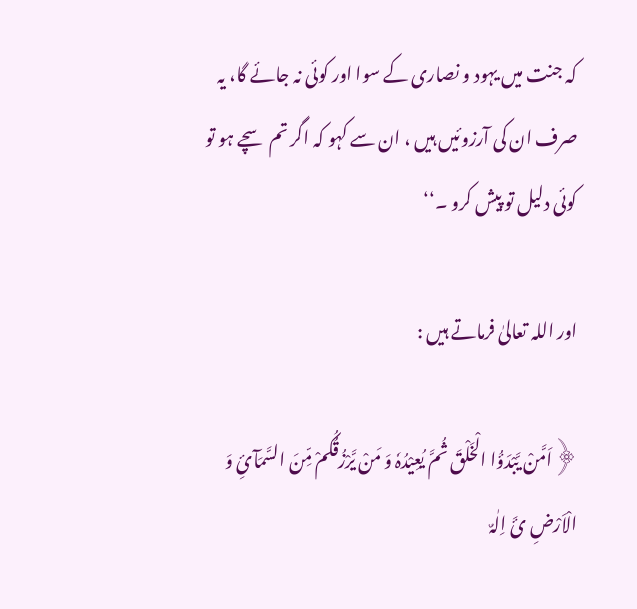کہ جنت میں یہود و نصاری کے سوا اور کوئی نہ جائے گا، یہ صرف ان کی آرزوئیں ہیں ، ان سے کہو کہ اگر تم سچے ہو تو کوئی دلیل تو پیش کرو ۔‘‘

اور اللہ تعالیٰ فرماتے ہیں :

﴿اَمَّنْ یَّبْدَؤُا الْخَلْقَ ثُمَّ یُعِیْدُہٗ وَ مَنْ یَّرْزُقُکُمْ مِّنَ السَّمَآئِ وَ الْاَرْضِ ئَ اِلٰہٌ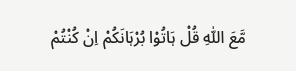مَّعَ اللّٰہِ قُلْ ہَاتُوْا بُرْہَانَکُمْ اِنْ کُنْتُمْ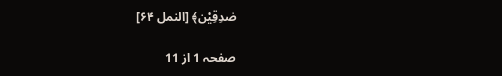صٰدِقِیْن﴾ [النمل ۶۴]

صفحہ 1 از 11